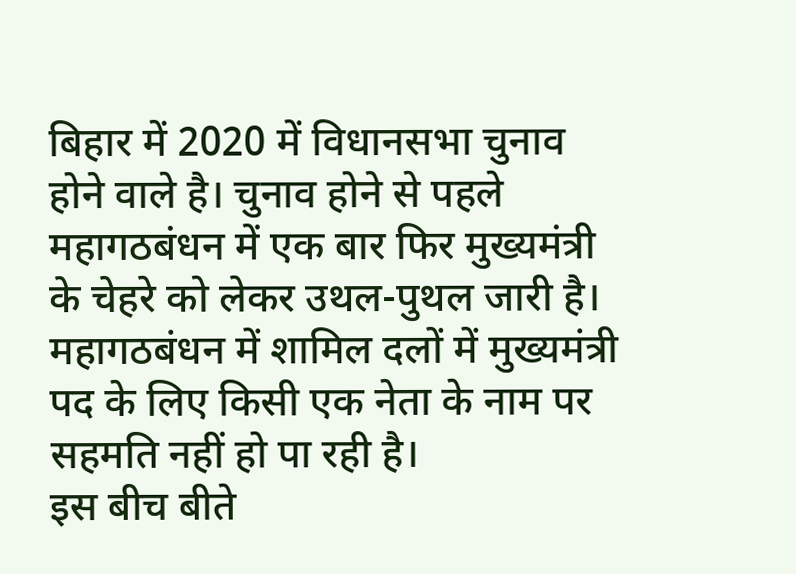बिहार में 2020 में विधानसभा चुनाव होने वाले है। चुनाव होने से पहले महागठबंधन में एक बार फिर मुख्यमंत्री के चेहरे को लेकर उथल-पुथल जारी है। महागठबंधन में शामिल दलों में मुख्यमंत्री पद के लिए किसी एक नेता के नाम पर सहमति नहीं हो पा रही है।
इस बीच बीते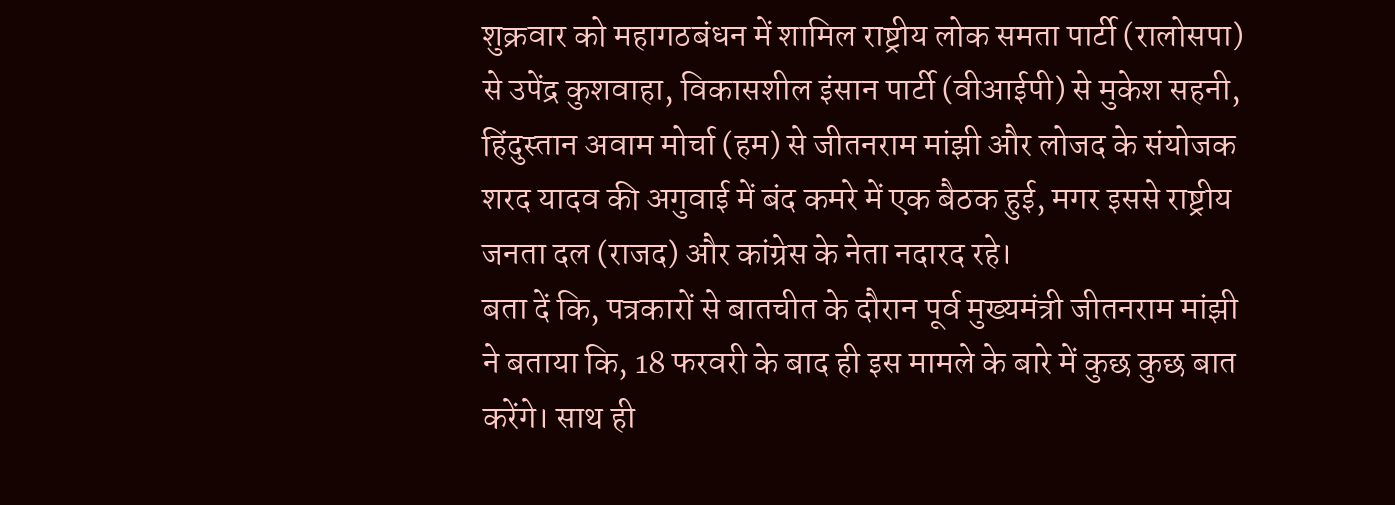शुक्रवार को महागठबंधन में शामिल राष्ट्रीय लोक समता पार्टी (रालोसपा) से उपेंद्र कुशवाहा, विकासशील इंसान पार्टी (वीआईपी) से मुकेश सहनी, हिंदुस्तान अवाम मोर्चा (हम) से जीतनराम मांझी और लोजद के संयोजक शरद यादव की अगुवाई में बंद कमरे में एक बैठक हुई, मगर इससे राष्ट्रीय जनता दल (राजद) और कांग्रेस के नेता नदारद रहे।
बता दें कि, पत्रकारों से बातचीत के दौरान पूर्व मुख्यमंत्री जीतनराम मांझी ने बताया कि, 18 फरवरी के बाद ही इस मामले के बारे में कुछ कुछ बात करेंगे। साथ ही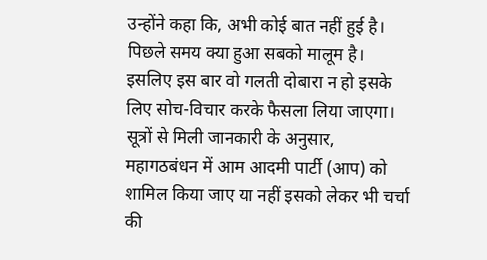उन्होंने कहा कि, अभी कोई बात नहीं हुई है। पिछले समय क्या हुआ सबको मालूम है।
इसलिए इस बार वो गलती दोबारा न हो इसके लिए सोच-विचार करके फैसला लिया जाएगा। सूत्रों से मिली जानकारी के अनुसार, महागठबंधन में आम आदमी पार्टी (आप) को शामिल किया जाए या नहीं इसको लेकर भी चर्चा की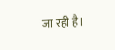जा रही है।